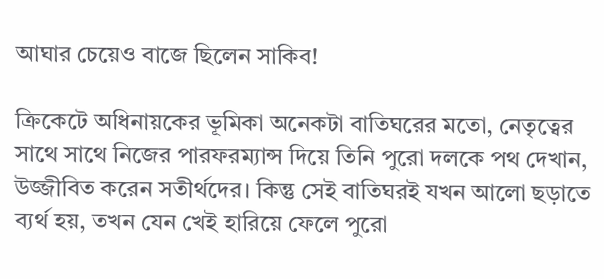আঘার চেয়েও বাজে ছিলেন সাকিব!

ক্রিকেটে অধিনায়কের ভূমিকা অনেকটা বাতিঘরের মতো, নেতৃত্বের সাথে সাথে নিজের পারফরম্যান্স দিয়ে তিনি পুরো দলকে পথ দেখান, উজ্জীবিত করেন সতীর্থদের। কিন্তু সেই বাতিঘরই যখন আলো ছড়াতে ব্যর্থ হয়, তখন যেন খেই হারিয়ে ফেলে পুরো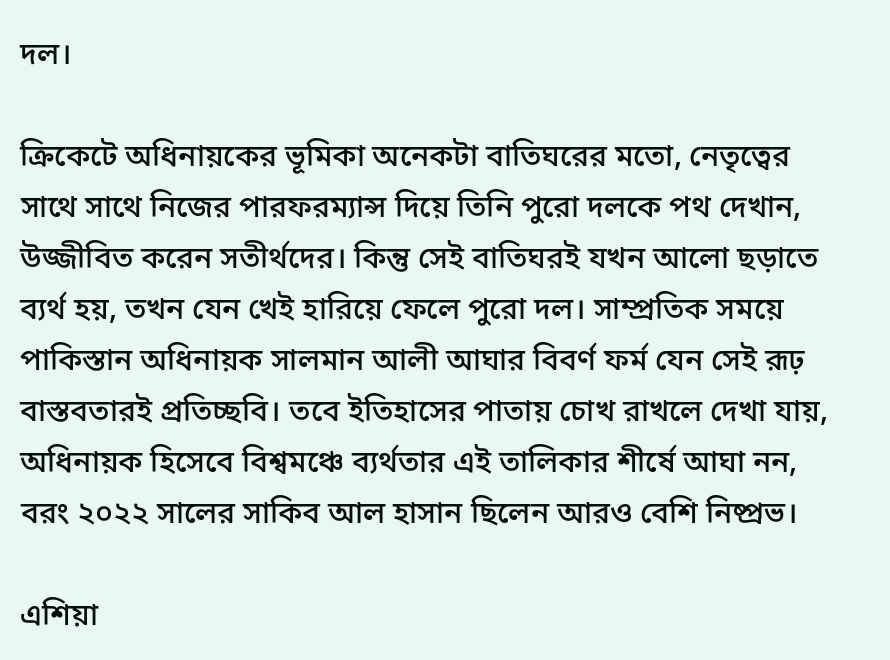দল।

ক্রিকেটে অধিনায়কের ভূমিকা অনেকটা বাতিঘরের মতো, নেতৃত্বের সাথে সাথে নিজের পারফরম্যান্স দিয়ে তিনি পুরো দলকে পথ দেখান, উজ্জীবিত করেন সতীর্থদের। কিন্তু সেই বাতিঘরই যখন আলো ছড়াতে ব্যর্থ হয়, তখন যেন খেই হারিয়ে ফেলে পুরো দল। সাম্প্রতিক সময়ে পাকিস্তান অধিনায়ক সালমান আলী আঘার বিবর্ণ ফর্ম যেন সেই রূঢ় বাস্তবতারই প্রতিচ্ছবি। তবে ইতিহাসের পাতায় চোখ রাখলে দেখা যায়, অধিনায়ক হিসেবে বিশ্বমঞ্চে ব্যর্থতার এই তালিকার শীর্ষে আঘা নন, বরং ২০২২ সালের সাকিব আল হাসান ছিলেন আরও বেশি নিষ্প্রভ।

এশিয়া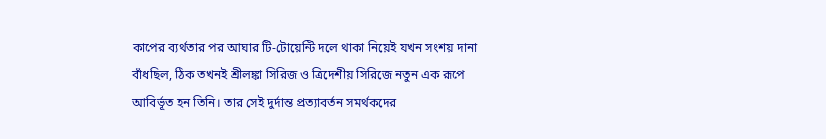কাপের ব্যর্থতার পর আঘার টি-টোয়েন্টি দলে থাকা নিয়েই যখন সংশয় দানা বাঁধছিল, ঠিক তখনই শ্রীলঙ্কা সিরিজ ও ত্রিদেশীয় সিরিজে নতুন এক রূপে আবির্ভূত হন তিনি। তার সেই দুর্দান্ত প্রত্যাবর্তন সমর্থকদের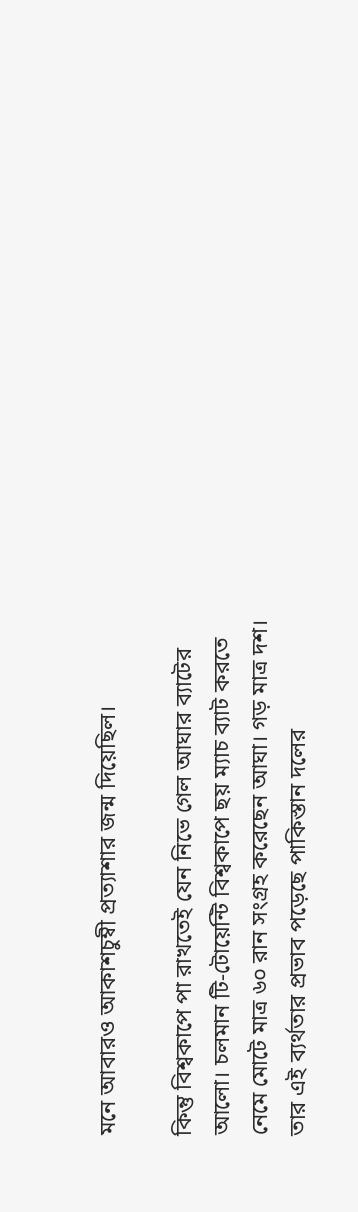মনে আবারও আকাশচুম্বী প্রত্যাশার জন্ম দিয়েছিল।

কিন্তু বিশ্বকাপে পা রাখতেই যেন নিভে গেল আঘার ব্যাটের আলো। চলমান টি-টোয়েন্টি বিশ্বকাপে ছয় ম্যাচ ব্যাট করতে নেমে মোটে মাত্র ৬০ রান সংগ্রহ করেছেন আঘা। গড় মাত্র দশ। তার এই ব্যর্থতার প্রভাব পড়েছে পাকিস্তান দলের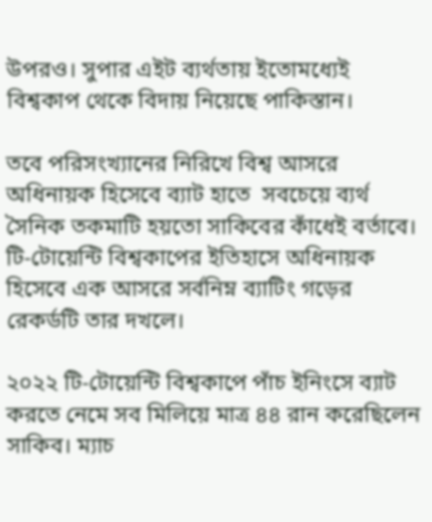উপরও। সুপার এইট ব্যর্থতায় ইতোমধ্যেই বিশ্বকাপ থেকে বিদায় নিয়েছে পাকিস্তান।

তবে পরিসংখ্যানের নিরিখে বিশ্ব আসরে অধিনায়ক হিসেবে ব্যাট হাতে  সবচেয়ে ব্যর্থ সৈনিক তকমাটি হয়তো সাকিবের কাঁধেই বর্তাবে। টি-টোয়েন্টি বিশ্বকাপের ইতিহাসে অধিনায়ক হিসেবে এক আসরে সর্বনিম্ন ব্যাটিং গড়ের রেকর্ডটি তার দখলে।

২০২২ টি-টোয়েন্টি বিশ্বকাপে পাঁচ ইনিংসে ব্যাট করতে নেমে সব মিলিয়ে মাত্র ৪৪ রান করেছিলেন সাকিব। ম্যাচ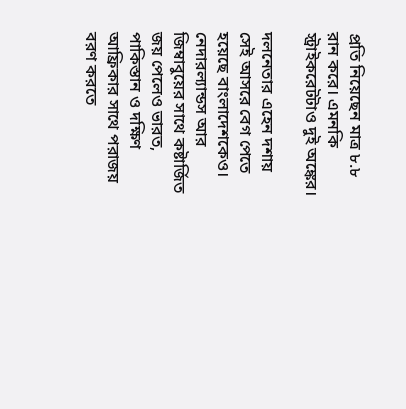প্রতি নিয়েছেন মাত্র ৮.৮ রান করে। এমনকি স্ট্রাইকরেটটাও দুই অঙ্কের।

দলনেতার এহেন দশায় সেই আসরে বেগ পেতে হয়েছে বাংলাদেশকেও। নেদারল্যান্ডস আর জিম্বাবুয়ের সাথে কষ্টার্জিত জয় পেলেও ভারত, পাকিস্তান ও দক্ষিণ আফ্রিকার সাথে পরাজয় বরণ করতে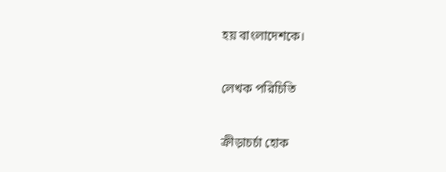হয় বাংলাদেশকে।

লেখক পরিচিতি

ক্রীড়াচর্চা হোক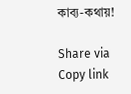কাব্য-কথায়!

Share via
Copy link